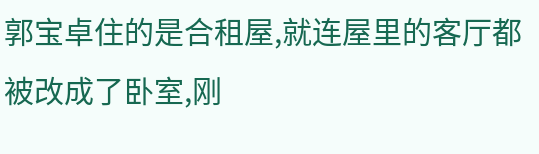郭宝卓住的是合租屋,就连屋里的客厅都被改成了卧室,刚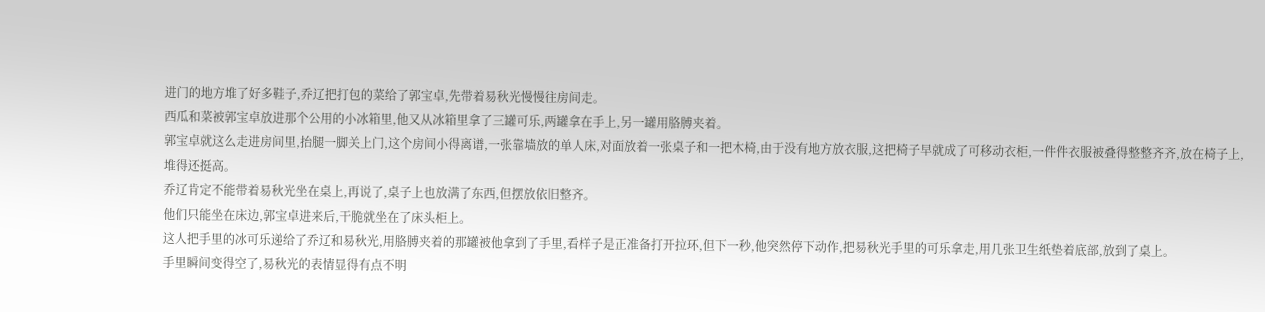进门的地方堆了好多鞋子,乔辽把打包的菜给了郭宝卓,先带着易秋光慢慢往房间走。
西瓜和菜被郭宝卓放进那个公用的小冰箱里,他又从冰箱里拿了三罐可乐,两罐拿在手上,另一罐用胳膊夹着。
郭宝卓就这么走进房间里,抬腿一脚关上门,这个房间小得离谱,一张靠墙放的单人床,对面放着一张桌子和一把木椅,由于没有地方放衣服,这把椅子早就成了可移动衣柜,一件件衣服被叠得整整齐齐,放在椅子上,堆得还挺高。
乔辽肯定不能带着易秋光坐在桌上,再说了,桌子上也放满了东西,但摆放依旧整齐。
他们只能坐在床边,郭宝卓进来后,干脆就坐在了床头柜上。
这人把手里的冰可乐递给了乔辽和易秋光,用胳膊夹着的那罐被他拿到了手里,看样子是正准备打开拉环,但下一秒,他突然停下动作,把易秋光手里的可乐拿走,用几张卫生纸垫着底部,放到了桌上。
手里瞬间变得空了,易秋光的表情显得有点不明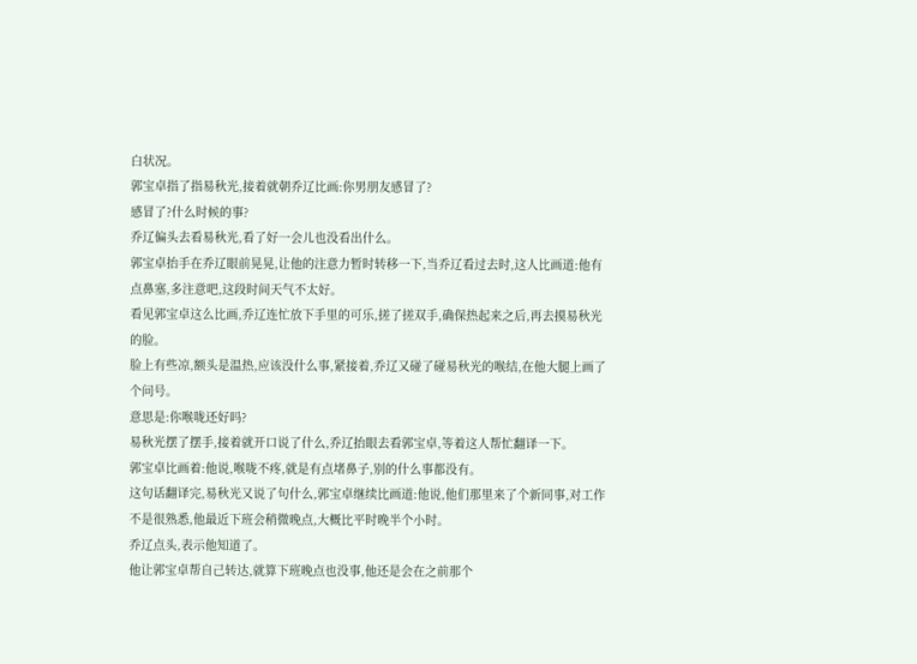白状况。
郭宝卓指了指易秋光,接着就朝乔辽比画:你男朋友感冒了?
感冒了?什么时候的事?
乔辽偏头去看易秋光,看了好一会儿也没看出什么。
郭宝卓抬手在乔辽眼前晃晃,让他的注意力暂时转移一下,当乔辽看过去时,这人比画道:他有点鼻塞,多注意吧,这段时间天气不太好。
看见郭宝卓这么比画,乔辽连忙放下手里的可乐,搓了搓双手,确保热起来之后,再去摸易秋光的脸。
脸上有些凉,额头是温热,应该没什么事,紧接着,乔辽又碰了碰易秋光的喉结,在他大腿上画了个问号。
意思是:你喉咙还好吗?
易秋光摆了摆手,接着就开口说了什么,乔辽抬眼去看郭宝卓,等着这人帮忙翻译一下。
郭宝卓比画着:他说,喉咙不疼,就是有点堵鼻子,别的什么事都没有。
这句话翻译完,易秋光又说了句什么,郭宝卓继续比画道:他说,他们那里来了个新同事,对工作不是很熟悉,他最近下班会稍微晚点,大概比平时晚半个小时。
乔辽点头,表示他知道了。
他让郭宝卓帮自己转达,就算下班晚点也没事,他还是会在之前那个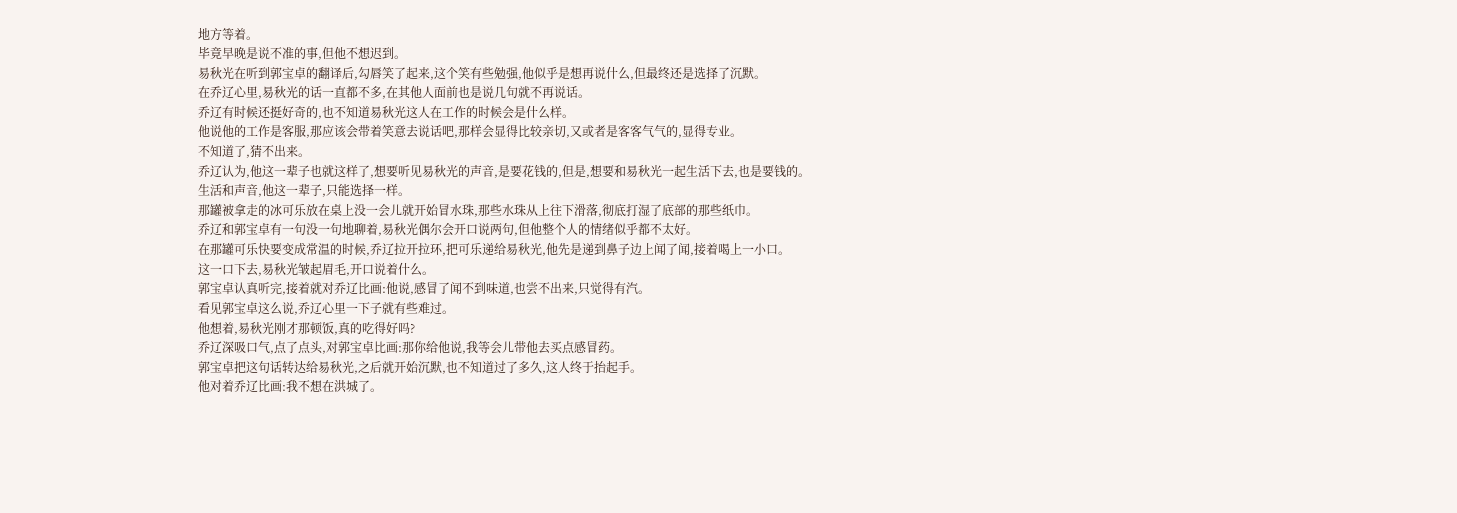地方等着。
毕竟早晚是说不准的事,但他不想迟到。
易秋光在听到郭宝卓的翻译后,勾唇笑了起来,这个笑有些勉强,他似乎是想再说什么,但最终还是选择了沉默。
在乔辽心里,易秋光的话一直都不多,在其他人面前也是说几句就不再说话。
乔辽有时候还挺好奇的,也不知道易秋光这人在工作的时候会是什么样。
他说他的工作是客服,那应该会带着笑意去说话吧,那样会显得比较亲切,又或者是客客气气的,显得专业。
不知道了,猜不出来。
乔辽认为,他这一辈子也就这样了,想要听见易秋光的声音,是要花钱的,但是,想要和易秋光一起生活下去,也是要钱的。
生活和声音,他这一辈子,只能选择一样。
那罐被拿走的冰可乐放在桌上没一会儿就开始冒水珠,那些水珠从上往下滑落,彻底打湿了底部的那些纸巾。
乔辽和郭宝卓有一句没一句地聊着,易秋光偶尔会开口说两句,但他整个人的情绪似乎都不太好。
在那罐可乐快要变成常温的时候,乔辽拉开拉环,把可乐递给易秋光,他先是递到鼻子边上闻了闻,接着喝上一小口。
这一口下去,易秋光皱起眉毛,开口说着什么。
郭宝卓认真听完,接着就对乔辽比画:他说,感冒了闻不到味道,也尝不出来,只觉得有汽。
看见郭宝卓这么说,乔辽心里一下子就有些难过。
他想着,易秋光刚才那顿饭,真的吃得好吗?
乔辽深吸口气,点了点头,对郭宝卓比画:那你给他说,我等会儿带他去买点感冒药。
郭宝卓把这句话转达给易秋光,之后就开始沉默,也不知道过了多久,这人终于抬起手。
他对着乔辽比画:我不想在洪城了。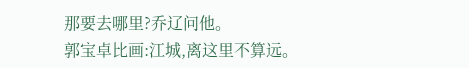那要去哪里?乔辽问他。
郭宝卓比画:江城,离这里不算远。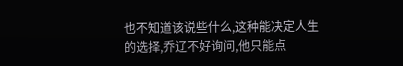也不知道该说些什么,这种能决定人生的选择,乔辽不好询问,他只能点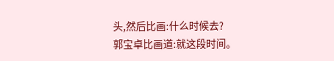头,然后比画:什么时候去?
郭宝卓比画道:就这段时间。